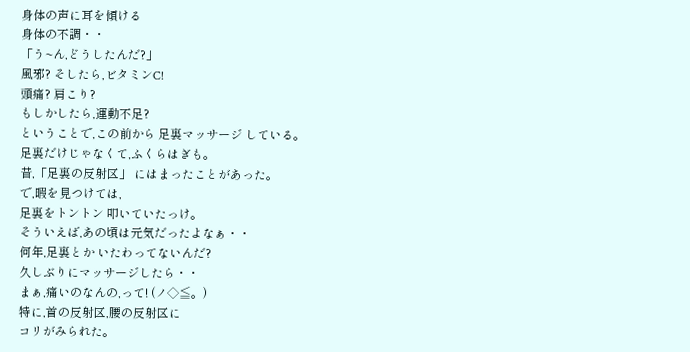身体の声に耳を傾ける
身体の不調・・
「う~ん,どうしたんだ?」
風邪? そしたら,ビタミンC!
頭痛? 肩こり?
もしかしたら,運動不足?
ということで,この前から 足裏マッサージ している。
足裏だけじゃなくて,ふくらはぎも。
昔,「足裏の反射区」 にはまったことがあった。
で,暇を見つけては,
足裏をトントン 叩いていたっけ。
そういえば,あの頃は元気だったよなぁ・・
何年,足裏とか いたわってないんだ?
久しぶりにマッサージしたら・・
まぁ,痛いのなんの,って! (ノ◇≦。)
特に,首の反射区,腰の反射区に
コリがみられた。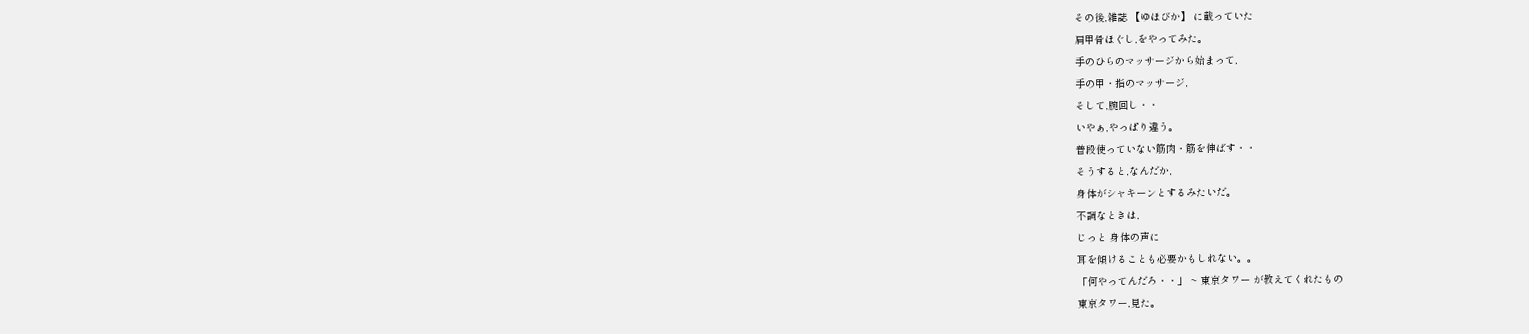その後,雑誌 【ゆほびか】 に載っていた
肩甲骨ほぐし,をやってみた。
手のひらのマッサージから始まって,
手の甲・指のマッサージ,
そして,腕回し・・
いやぁ,やっぱり違う。
普段使っていない筋肉・筋を伸ばす・・
そうすると,なんだか,
身体がシャキーンとするみたいだ。
不調なときは,
じっと 身体の声に
耳を傾けることも必要かもしれない。。
「何やってんだろ・・」 ~ 東京タワー が教えてくれたもの
東京タワー,見た。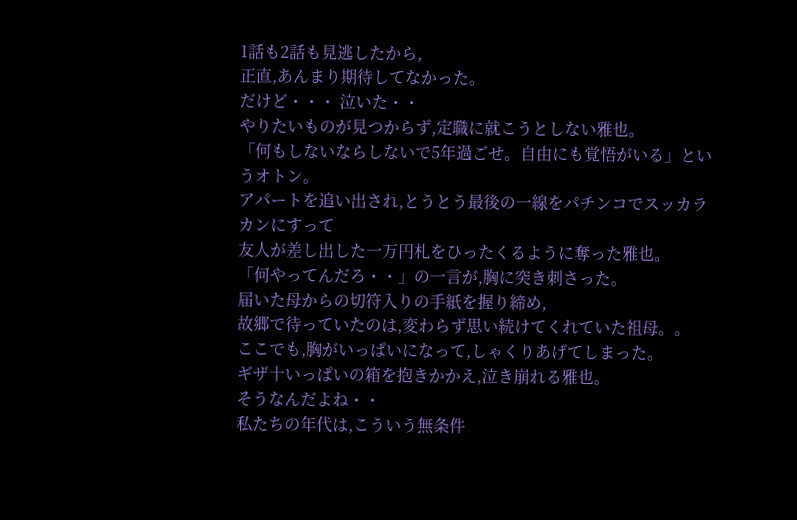1話も2話も見逃したから,
正直,あんまり期待してなかった。
だけど・・・ 泣いた・・
やりたいものが見つからず,定職に就こうとしない雅也。
「何もしないならしないで5年過ごせ。自由にも覚悟がいる」というオトン。
アパートを追い出され,とうとう最後の一線をパチンコでスッカラカンにすって
友人が差し出した一万円札をひったくるように奪った雅也。
「何やってんだろ・・」の一言が,胸に突き刺さった。
届いた母からの切符入りの手紙を握り締め,
故郷で待っていたのは,変わらず思い続けてくれていた祖母。。
ここでも,胸がいっぱいになって,しゃくりあげてしまった。
ギザ十いっぱいの箱を抱きかかえ,泣き崩れる雅也。
そうなんだよね・・
私たちの年代は,こういう無条件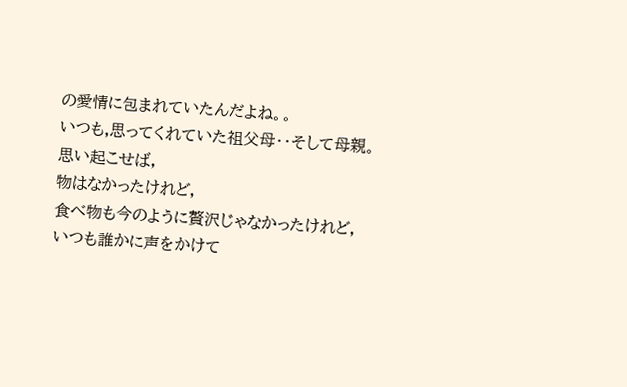の愛情に包まれていたんだよね。。
いつも,思ってくれていた祖父母・・そして母親。
思い起こせば,
物はなかったけれど,
食べ物も今のように贅沢じゃなかったけれど,
いつも誰かに声をかけて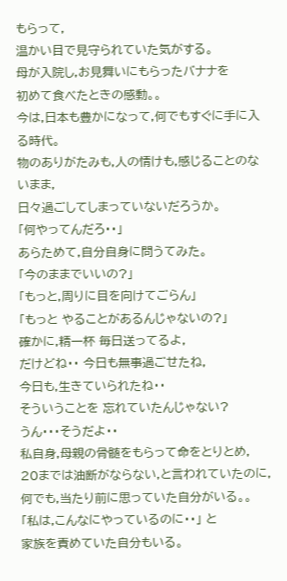もらって,
温かい目で見守られていた気がする。
母が入院し,お見舞いにもらったバナナを
初めて食べたときの感動。。
今は,日本も豊かになって,何でもすぐに手に入る時代。
物のありがたみも,人の情けも,感じることのないまま,
日々過ごしてしまっていないだろうか。
「何やってんだろ・・」
あらためて,自分自身に問うてみた。
「今のままでいいの?」
「もっと,周りに目を向けてごらん」
「もっと やることがあるんじゃないの?」
確かに,精一杯 毎日送ってるよ,
だけどね・・ 今日も無事過ごせたね,
今日も,生きていられたね・・
そういうことを 忘れていたんじゃない?
うん・・・そうだよ・・
私自身,母親の骨髄をもらって命をとりとめ,
20までは油断がならない,と言われていたのに,
何でも,当たり前に思っていた自分がいる。。
「私は,こんなにやっているのに・・」 と
家族を責めていた自分もいる。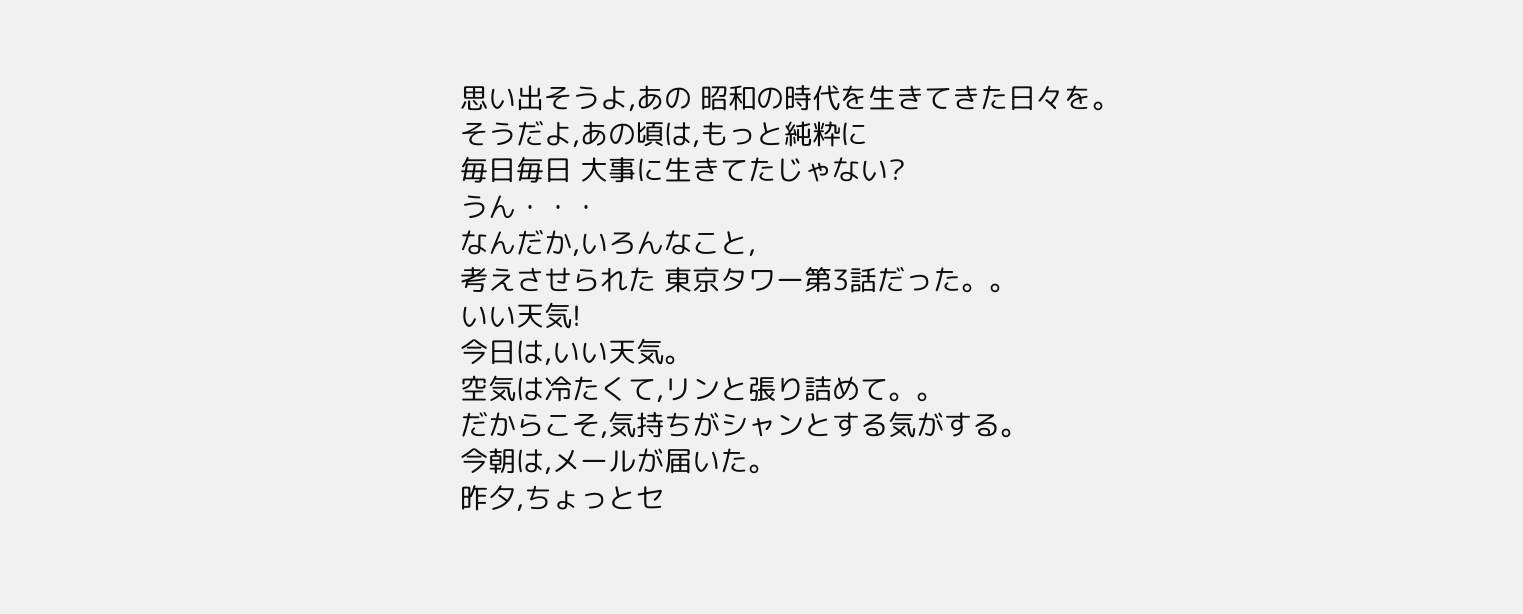思い出そうよ,あの 昭和の時代を生きてきた日々を。
そうだよ,あの頃は,もっと純粋に
毎日毎日 大事に生きてたじゃない?
うん・・・
なんだか,いろんなこと,
考えさせられた 東京タワー第3話だった。。
いい天気!
今日は,いい天気。
空気は冷たくて,リンと張り詰めて。。
だからこそ,気持ちがシャンとする気がする。
今朝は,メールが届いた。
昨夕,ちょっとセ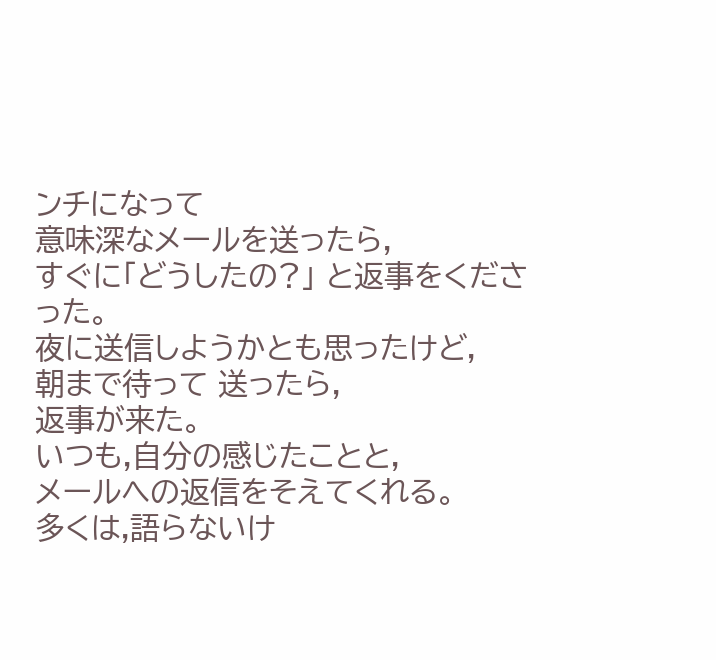ンチになって
意味深なメールを送ったら,
すぐに「どうしたの?」 と返事をくださった。
夜に送信しようかとも思ったけど,
朝まで待って 送ったら,
返事が来た。
いつも,自分の感じたことと,
メールへの返信をそえてくれる。
多くは,語らないけ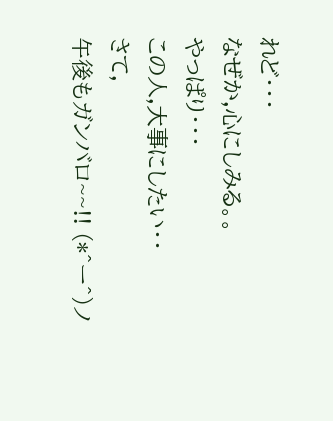れど・・・
なぜか,心にしみる。。
やっぱり・・・
この人,大事にしたい・・
さて,
午後もガンバロ~~!! (*^ー^)ノ